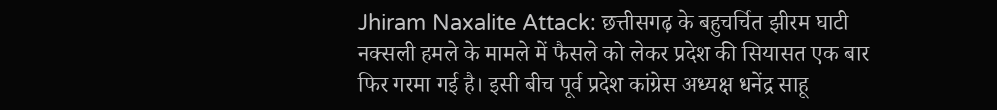Jhiram Naxalite Attack: छत्तीसगढ़ के बहुचर्चित झीरम घाटी नक्सली हमले के मामले में फैसले को लेकर प्रदेश की सियासत एक बार फिर गरमा गई है। इसी बीच पूर्व प्रदेश कांग्रेस अध्यक्ष धनेंद्र साहू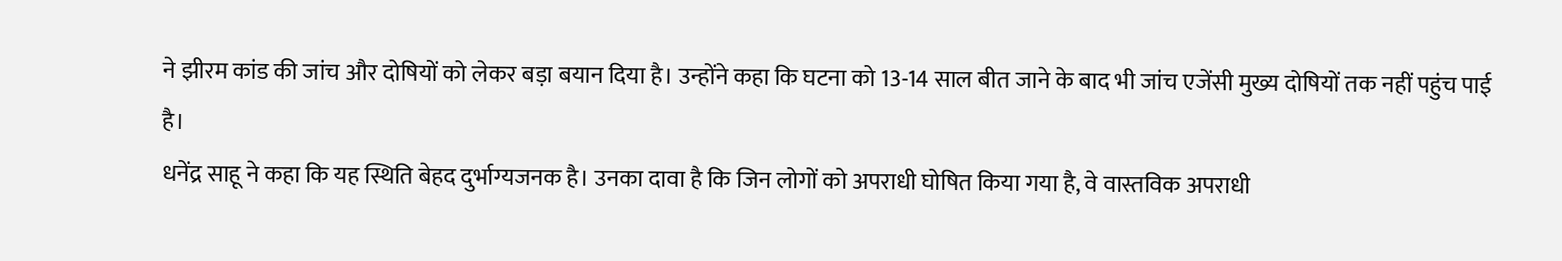ने झीरम कांड की जांच और दोषियों को लेकर बड़ा बयान दिया है। उन्होंने कहा कि घटना को 13-14 साल बीत जाने के बाद भी जांच एजेंसी मुख्य दोषियों तक नहीं पहुंच पाई है।
धनेंद्र साहू ने कहा कि यह स्थिति बेहद दुर्भाग्यजनक है। उनका दावा है कि जिन लोगों को अपराधी घोषित किया गया है, वे वास्तविक अपराधी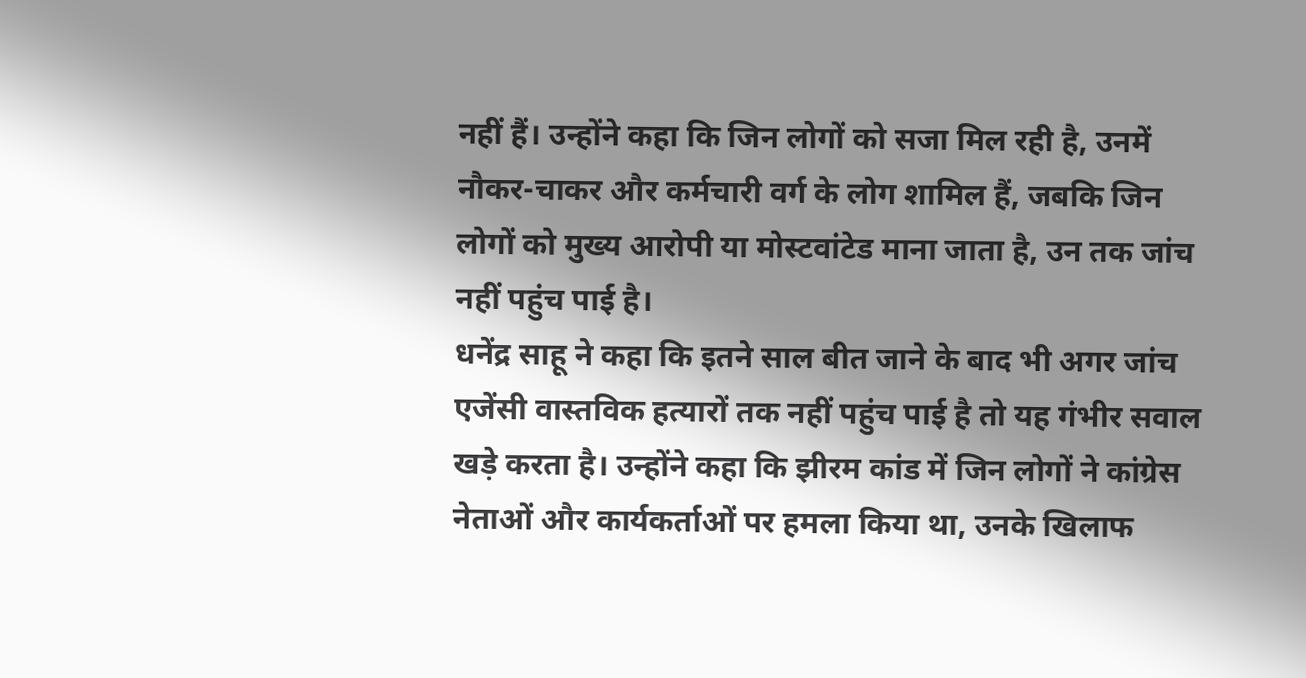नहीं हैं। उन्होंने कहा कि जिन लोगों को सजा मिल रही है, उनमें नौकर-चाकर और कर्मचारी वर्ग के लोग शामिल हैं, जबकि जिन लोगों को मुख्य आरोपी या मोस्टवांटेड माना जाता है, उन तक जांच नहीं पहुंच पाई है।
धनेंद्र साहू ने कहा कि इतने साल बीत जाने के बाद भी अगर जांच एजेंसी वास्तविक हत्यारों तक नहीं पहुंच पाई है तो यह गंभीर सवाल खड़े करता है। उन्होंने कहा कि झीरम कांड में जिन लोगों ने कांग्रेस नेताओं और कार्यकर्ताओं पर हमला किया था, उनके खिलाफ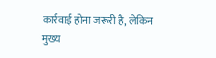कार्रवाई होना जरूरी है, लेकिन मुख्य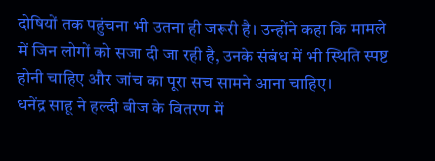दोषियों तक पहुंचना भी उतना ही जरूरी है। उन्होंने कहा कि मामले में जिन लोगों को सजा दी जा रही है, उनके संबंध में भी स्थिति स्पष्ट होनी चाहिए और जांच का पूरा सच सामने आना चाहिए।
धनेंद्र साहू ने हल्दी बीज के वितरण में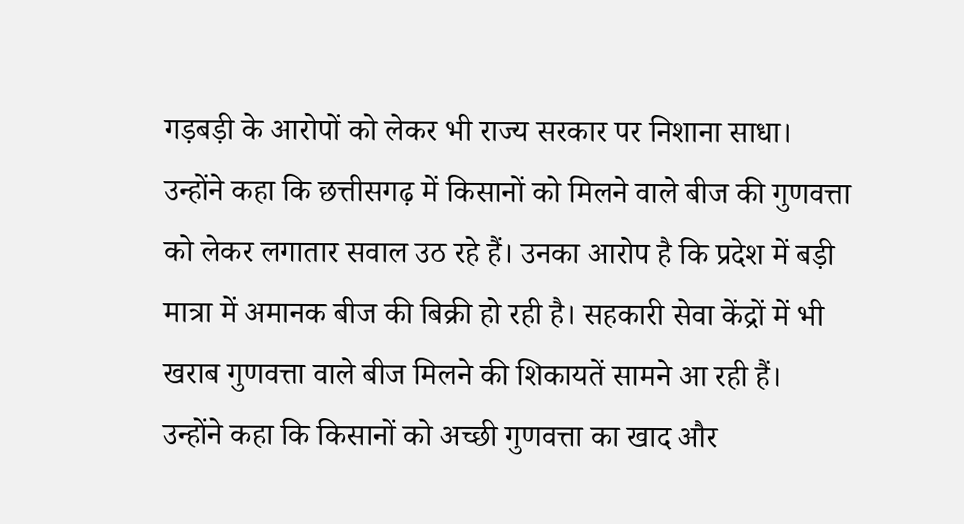गड़बड़ी के आरोपों को लेकर भी राज्य सरकार पर निशाना साधा। उन्होंने कहा कि छत्तीसगढ़ में किसानों को मिलने वाले बीज की गुणवत्ता को लेकर लगातार सवाल उठ रहे हैं। उनका आरोप है कि प्रदेश में बड़ी मात्रा में अमानक बीज की बिक्री हो रही है। सहकारी सेवा केंद्रों में भी खराब गुणवत्ता वाले बीज मिलने की शिकायतें सामने आ रही हैं।
उन्होंने कहा कि किसानों को अच्छी गुणवत्ता का खाद और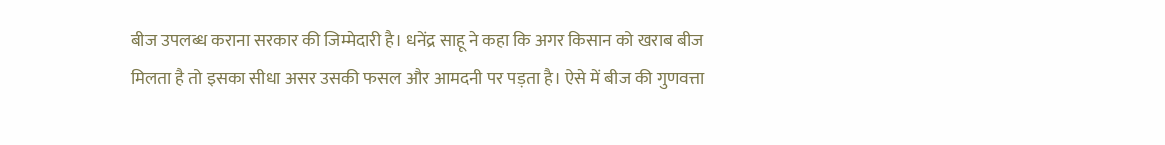बीज उपलब्ध कराना सरकार की जिम्मेदारी है। धनेंद्र साहू ने कहा कि अगर किसान को खराब बीज मिलता है तो इसका सीधा असर उसकी फसल और आमदनी पर पड़ता है। ऐसे में बीज की गुणवत्ता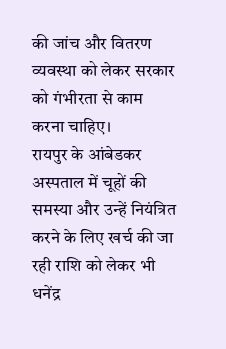की जांच और वितरण व्यवस्था को लेकर सरकार को गंभीरता से काम करना चाहिए।
रायपुर के आंबेडकर अस्पताल में चूहों की समस्या और उन्हें नियंत्रित करने के लिए खर्च की जा रही राशि को लेकर भी धनेंद्र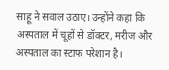साहू ने सवाल उठाए। उन्होंने कहा कि अस्पताल में चूहों से डॉक्टर, मरीज और अस्पताल का स्टाफ परेशान है।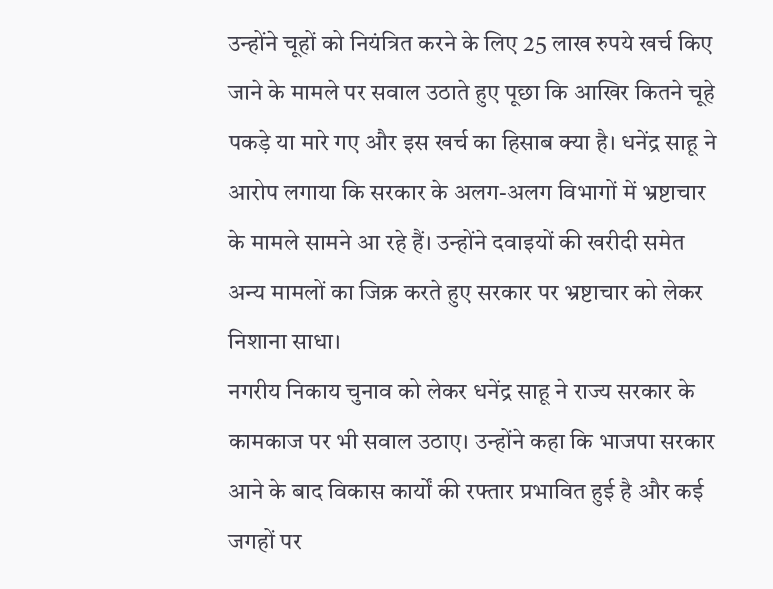उन्होंने चूहों को नियंत्रित करने के लिए 25 लाख रुपये खर्च किए जाने के मामले पर सवाल उठाते हुए पूछा कि आखिर कितने चूहे पकड़े या मारे गए और इस खर्च का हिसाब क्या है। धनेंद्र साहू ने आरोप लगाया कि सरकार के अलग-अलग विभागों में भ्रष्टाचार के मामले सामने आ रहे हैं। उन्होंने दवाइयों की खरीदी समेत अन्य मामलों का जिक्र करते हुए सरकार पर भ्रष्टाचार को लेकर निशाना साधा।
नगरीय निकाय चुनाव को लेकर धनेंद्र साहू ने राज्य सरकार के कामकाज पर भी सवाल उठाए। उन्होंने कहा कि भाजपा सरकार आने के बाद विकास कार्यों की रफ्तार प्रभावित हुई है और कई जगहों पर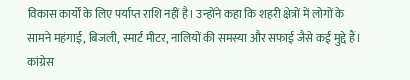विकास कार्यों के लिए पर्याप्त राशि नहीं है। उन्होंने कहा कि शहरी क्षेत्रों में लोगों के सामने महंगाई, बिजली, स्मार्ट मीटर, नालियों की समस्या और सफाई जैसे कई मुद्दे हैं। कांग्रेस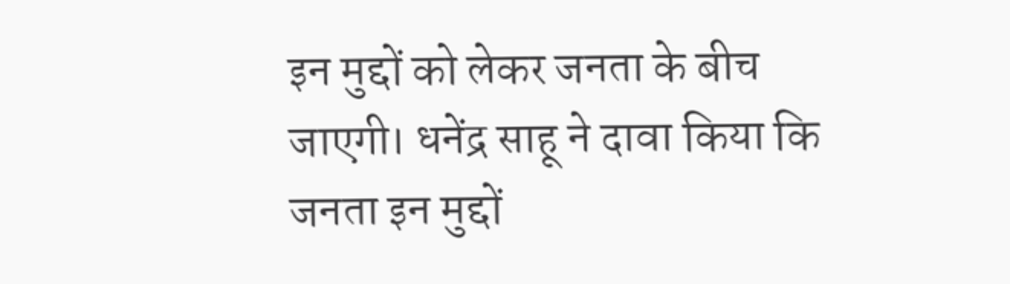इन मुद्दों को लेकर जनता के बीच जाएगी। धनेंद्र साहू ने दावा किया कि जनता इन मुद्दों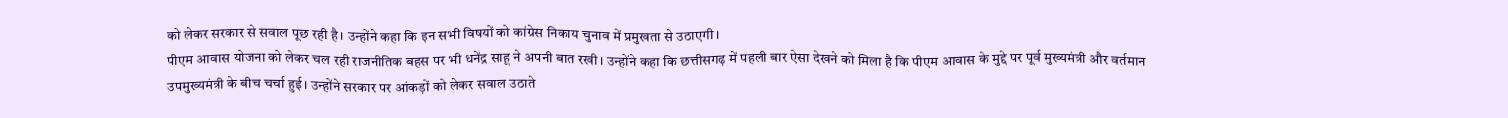को लेकर सरकार से सवाल पूछ रही है। उन्होंने कहा कि इन सभी विषयों को कांग्रेस निकाय चुनाव में प्रमुखता से उठाएगी।
पीएम आवास योजना को लेकर चल रही राजनीतिक बहस पर भी धनेंद्र साहू ने अपनी बात रखी। उन्होंने कहा कि छत्तीसगढ़ में पहली बार ऐसा देखने को मिला है कि पीएम आवास के मुद्दे पर पूर्व मुख्यमंत्री और वर्तमान उपमुख्यमंत्री के बीच चर्चा हुई। उन्होंने सरकार पर आंकड़ों को लेकर सवाल उठाते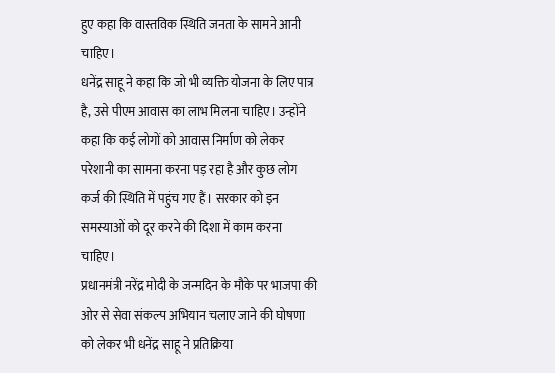हुए कहा कि वास्तविक स्थिति जनता के सामने आनी चाहिए।
धनेंद्र साहू ने कहा कि जो भी व्यक्ति योजना के लिए पात्र है, उसे पीएम आवास का लाभ मिलना चाहिए। उन्होंने कहा कि कई लोगों को आवास निर्माण को लेकर परेशानी का सामना करना पड़ रहा है और कुछ लोग कर्ज की स्थिति में पहुंच गए हैं। सरकार को इन समस्याओं को दूर करने की दिशा में काम करना चाहिए।
प्रधानमंत्री नरेंद्र मोदी के जन्मदिन के मौके पर भाजपा की ओर से सेवा संकल्प अभियान चलाए जाने की घोषणा को लेकर भी धनेंद्र साहू ने प्रतिक्रिया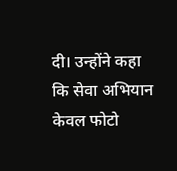दी। उन्होंने कहा कि सेवा अभियान केवल फोटो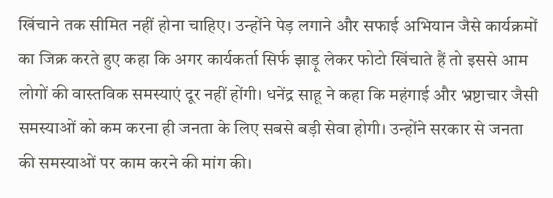खिंचाने तक सीमित नहीं होना चाहिए। उन्होंने पेड़ लगाने और सफाई अभियान जैसे कार्यक्रमों का जिक्र करते हुए कहा कि अगर कार्यकर्ता सिर्फ झाड़ू लेकर फोटो खिंचाते हैं तो इससे आम लोगों की वास्तविक समस्याएं दूर नहीं होंगी। धनेंद्र साहू ने कहा कि महंगाई और भ्रष्टाचार जैसी समस्याओं को कम करना ही जनता के लिए सबसे बड़ी सेवा होगी। उन्होंने सरकार से जनता की समस्याओं पर काम करने की मांग की।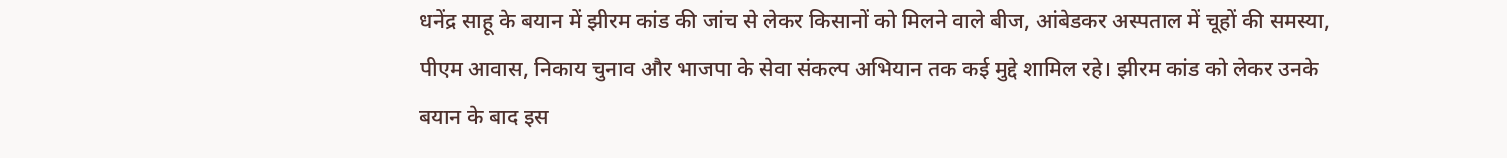धनेंद्र साहू के बयान में झीरम कांड की जांच से लेकर किसानों को मिलने वाले बीज, आंबेडकर अस्पताल में चूहों की समस्या, पीएम आवास, निकाय चुनाव और भाजपा के सेवा संकल्प अभियान तक कई मुद्दे शामिल रहे। झीरम कांड को लेकर उनके बयान के बाद इस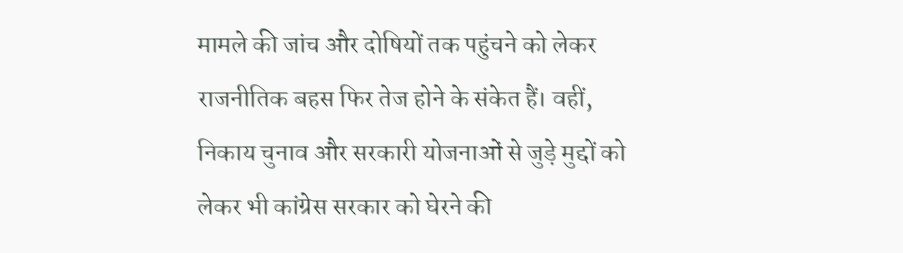मामले की जांच और दोषियों तक पहुंचने को लेकर राजनीतिक बहस फिर तेज होने के संकेत हैं। वहीं, निकाय चुनाव और सरकारी योजनाओं से जुड़े मुद्दों को लेकर भी कांग्रेस सरकार को घेरने की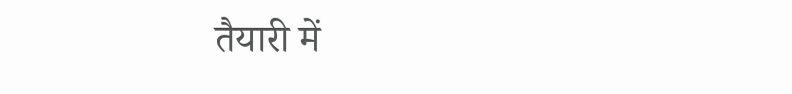तैयारी में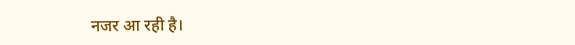नजर आ रही है।